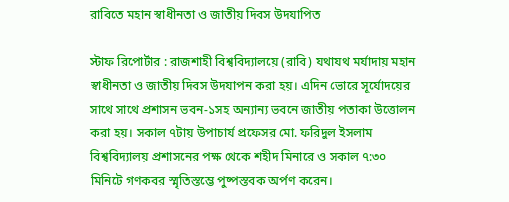রাবিতে মহান স্বাধীনতা ও জাতীয় দিবস উদযাপিত

স্টাফ রিপোর্টার : রাজশাহী বিশ্ববিদ্যালয়ে (রাবি) যথাযথ মর্যাদায় মহান স্বাধীনতা ও জাতীয় দিবস উদযাপন করা হয়। এদিন ভোরে সূর্যোদয়ের সাথে সাথে প্রশাসন ভবন-১সহ অন্যান্য ভবনে জাতীয় পতাকা উত্তোলন করা হয়। সকাল ৭টায় উপাচার্য প্রফেসর মো. ফরিদুল ইসলাম বিশ্ববিদ্যালয় প্রশাসনের পক্ষ থেকে শহীদ মিনারে ও সকাল ৭:৩০ মিনিটে গণকবর স্মৃতিস্তম্ভে পুষ্পস্তবক অর্পণ করেন।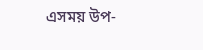এসময় উপ-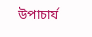উপাচার্য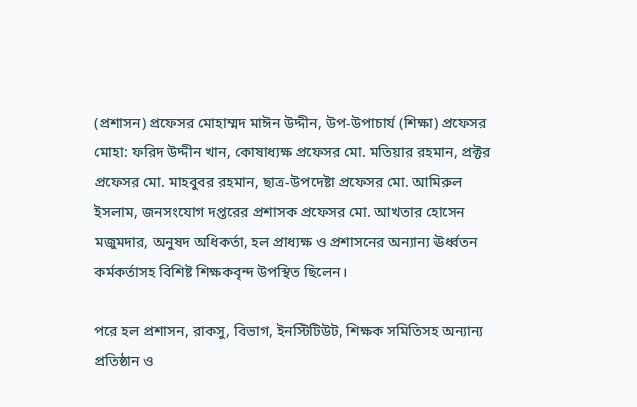(প্রশাসন) প্রফেসর মোহাম্মদ মাঈন উদ্দীন, উপ-উপাচার্য (শিক্ষা) প্রফেসর মোহা: ফরিদ উদ্দীন খান, কোষাধ্যক্ষ প্রফেসর মো. মতিয়ার রহমান, প্রক্টর প্রফেসর মো. মাহবুবর রহমান, ছাত্র-উপদেষ্টা প্রফেসর মো. আমিরুল ইসলাম, জনসংযোগ দপ্তরের প্রশাসক প্রফেসর মো. আখতার হোসেন মজুমদার, অনুষদ অধিকর্তা, হল প্রাধ্যক্ষ ও প্রশাসনের অন্যান্য ঊর্ধ্বতন কর্মকর্তাসহ বিশিষ্ট শিক্ষকবৃন্দ উপস্থিত ছিলেন।

পরে হল প্রশাসন, রাকসু, বিভাগ, ইনস্টিটিউট, শিক্ষক সমিতিসহ অন্যান্য প্রতিষ্ঠান ও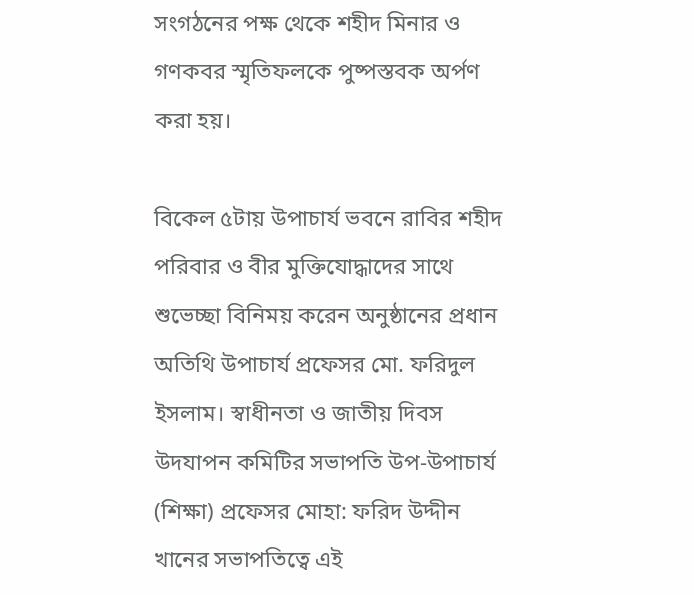সংগঠনের পক্ষ থেকে শহীদ মিনার ও গণকবর স্মৃতিফলকে পুষ্পস্তবক অর্পণ করা হয়।

বিকেল ৫টায় উপাচার্য ভবনে রাবির শহীদ পরিবার ও বীর মুক্তিযোদ্ধাদের সাথে শুভেচ্ছা বিনিময় করেন অনুষ্ঠানের প্রধান অতিথি উপাচার্য প্রফেসর মো. ফরিদুল ইসলাম। স্বাধীনতা ও জাতীয় দিবস উদযাপন কমিটির সভাপতি উপ-উপাচার্য (শিক্ষা) প্রফেসর মোহা: ফরিদ উদ্দীন খানের সভাপতিত্বে এই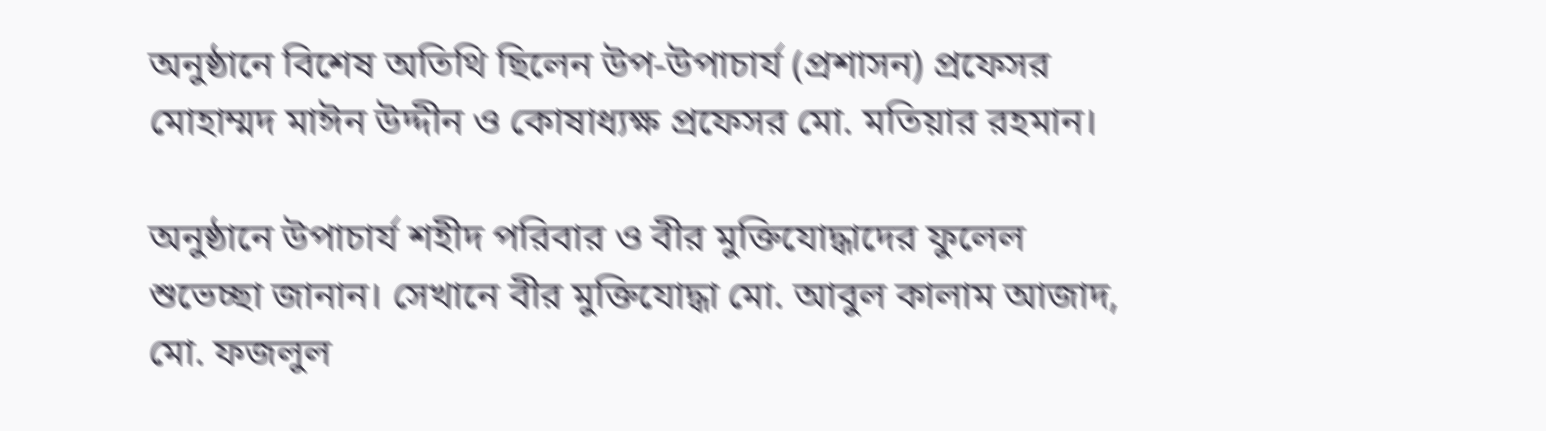অনুষ্ঠানে বিশেষ অতিথি ছিলেন উপ-উপাচার্য (প্রশাসন) প্রফেসর মোহাম্মদ মাঈন উদ্দীন ও কোষাধ্যক্ষ প্রফেসর মো. মতিয়ার রহমান।

অনুষ্ঠানে উপাচার্য শহীদ পরিবার ও বীর মুক্তিযোদ্ধাদের ফুলেল শুভেচ্ছা জানান। সেখানে বীর মুক্তিযোদ্ধা মো. আবুল কালাম আজাদ, মো. ফজলুল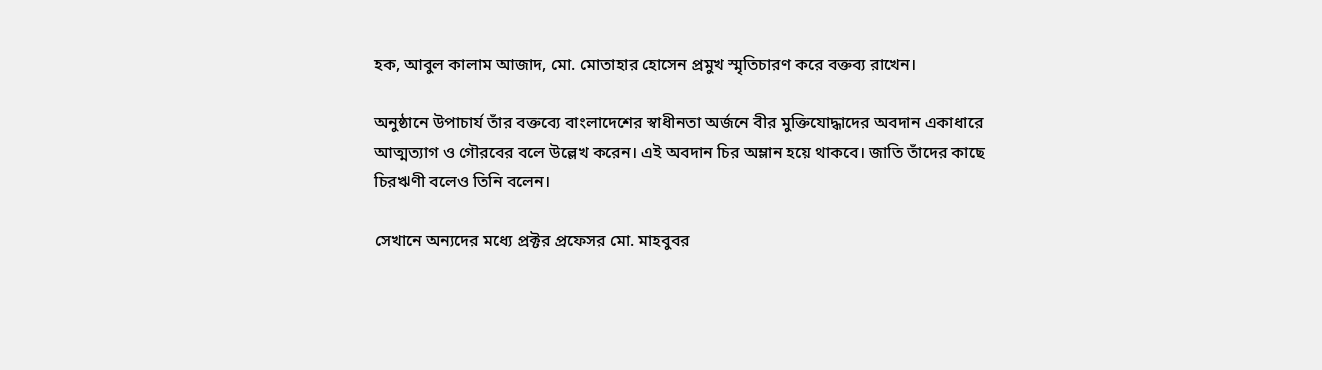হক, আবুল কালাম আজাদ, মো. মোতাহার হোসেন প্রমুখ স্মৃতিচারণ করে বক্তব্য রাখেন।

অনুষ্ঠানে উপাচার্য তাঁর বক্তব্যে বাংলাদেশের স্বাধীনতা অর্জনে বীর মুক্তিযোদ্ধাদের অবদান একাধারে আত্মত্যাগ ও গৌরবের বলে উল্লেখ করেন। এই অবদান চির অম্লান হয়ে থাকবে। জাতি তাঁদের কাছে চিরঋণী বলেও তিনি বলেন।

সেখানে অন্যদের মধ্যে প্রক্টর প্রফেসর মো. মাহবুবর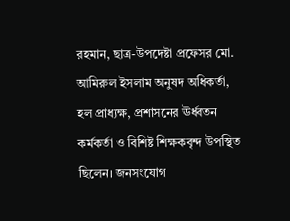রহমান, ছাত্র-উপদেষ্টা প্রফেসর মো. আমিরুল ইসলাম অনুষদ অধিকর্তা, হল প্রাধ্যক্ষ, প্রশাসনের ঊর্ধ্বতন কর্মকর্তা ও বিশিষ্ট শিক্ষকবৃন্দ উপস্থিত ছিলেন। জনসংযোগ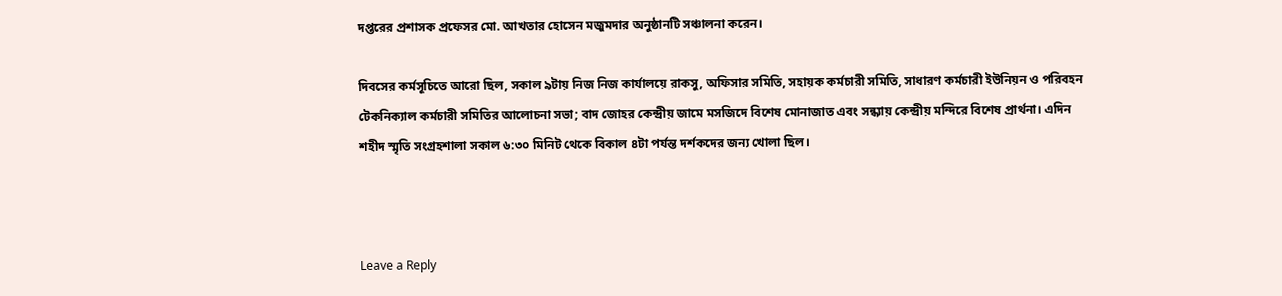দপ্তরের প্রশাসক প্রফেসর মো. আখতার হোসেন মজুমদার অনুষ্ঠানটি সঞ্চালনা করেন।

দিবসের কর্মসূচিতে আরো ছিল, সকাল ৯টায় নিজ নিজ কার্যালয়ে রাকসু, অফিসার সমিতি, সহায়ক কর্মচারী সমিতি, সাধারণ কর্মচারী ইউনিয়ন ও পরিবহন টেকনিক্যাল কর্মচারী সমিতির আলোচনা সভা; বাদ জোহর কেন্দ্রীয় জামে মসজিদে বিশেষ মোনাজাত এবং সন্ধ্যায় কেন্দ্রীয় মন্দিরে বিশেষ প্রার্থনা। এদিন শহীদ স্মৃতি সংগ্রহশালা সকাল ৬:৩০ মিনিট থেকে বিকাল ৪টা পর্যন্ত দর্শকদের জন্য খোলা ছিল।



Leave a Reply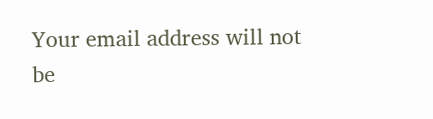Your email address will not be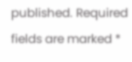published. Required fields are marked *